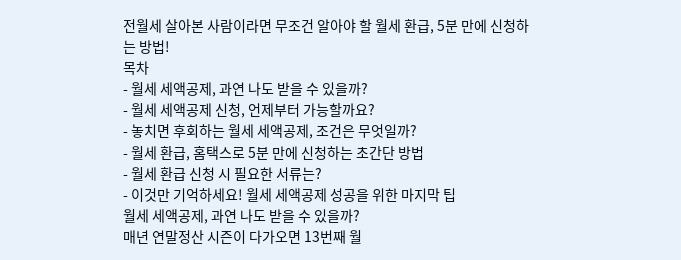전월세 살아본 사람이라면 무조건 알아야 할 월세 환급, 5분 만에 신청하는 방법!
목차
- 월세 세액공제, 과연 나도 받을 수 있을까?
- 월세 세액공제 신청, 언제부터 가능할까요?
- 놓치면 후회하는 월세 세액공제, 조건은 무엇일까?
- 월세 환급, 홈택스로 5분 만에 신청하는 초간단 방법
- 월세 환급 신청 시 필요한 서류는?
- 이것만 기억하세요! 월세 세액공제 성공을 위한 마지막 팁
월세 세액공제, 과연 나도 받을 수 있을까?
매년 연말정산 시즌이 다가오면 13번째 월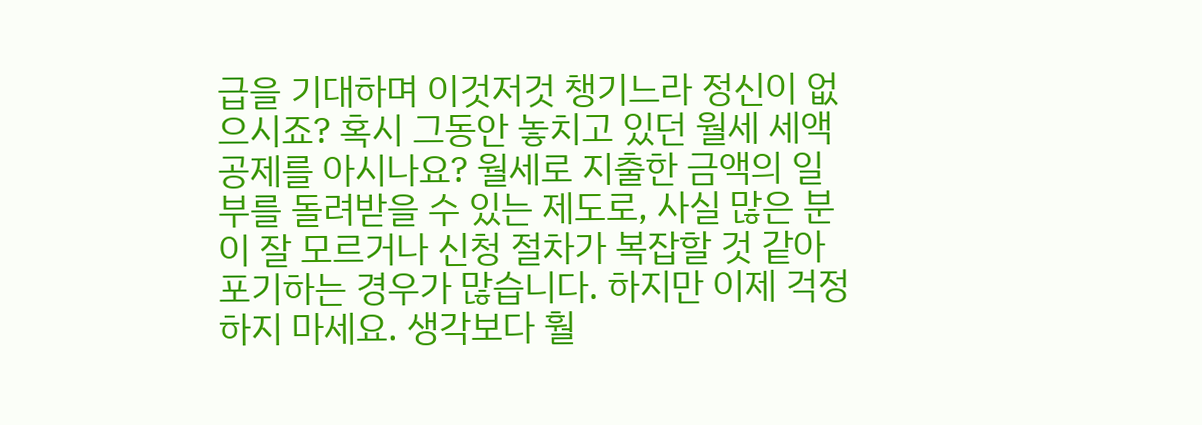급을 기대하며 이것저것 챙기느라 정신이 없으시죠? 혹시 그동안 놓치고 있던 월세 세액공제를 아시나요? 월세로 지출한 금액의 일부를 돌려받을 수 있는 제도로, 사실 많은 분이 잘 모르거나 신청 절차가 복잡할 것 같아 포기하는 경우가 많습니다. 하지만 이제 걱정하지 마세요. 생각보다 훨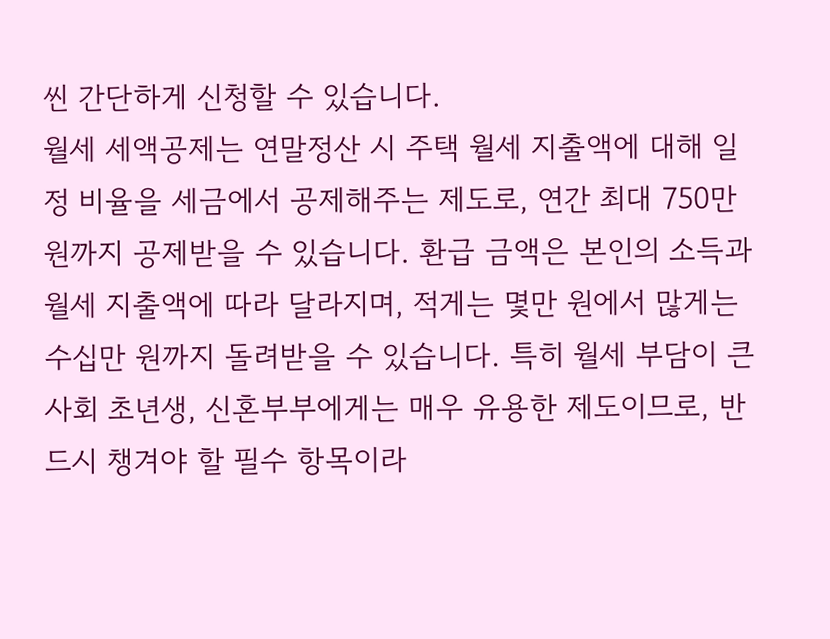씬 간단하게 신청할 수 있습니다.
월세 세액공제는 연말정산 시 주택 월세 지출액에 대해 일정 비율을 세금에서 공제해주는 제도로, 연간 최대 750만 원까지 공제받을 수 있습니다. 환급 금액은 본인의 소득과 월세 지출액에 따라 달라지며, 적게는 몇만 원에서 많게는 수십만 원까지 돌려받을 수 있습니다. 특히 월세 부담이 큰 사회 초년생, 신혼부부에게는 매우 유용한 제도이므로, 반드시 챙겨야 할 필수 항목이라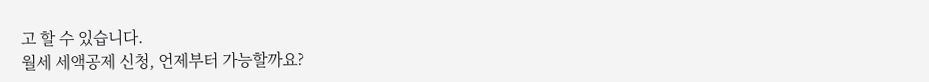고 할 수 있습니다.
월세 세액공제 신청, 언제부터 가능할까요?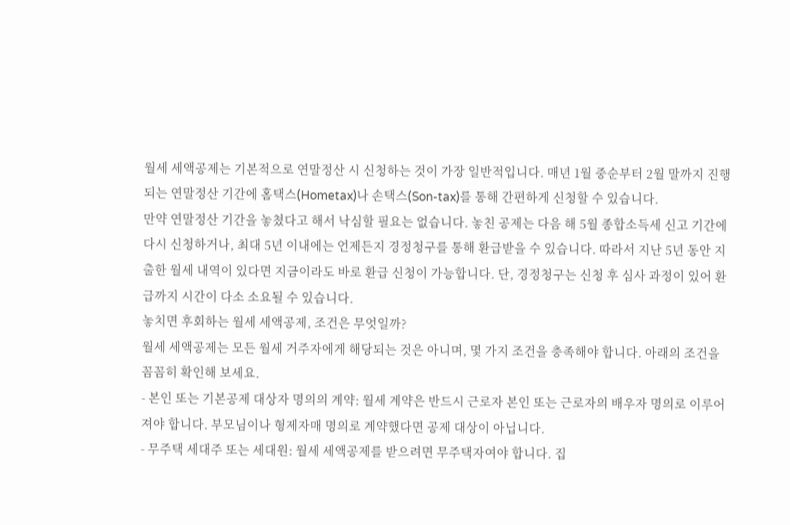월세 세액공제는 기본적으로 연말정산 시 신청하는 것이 가장 일반적입니다. 매년 1월 중순부터 2월 말까지 진행되는 연말정산 기간에 홈택스(Hometax)나 손택스(Son-tax)를 통해 간편하게 신청할 수 있습니다.
만약 연말정산 기간을 놓쳤다고 해서 낙심할 필요는 없습니다. 놓친 공제는 다음 해 5월 종합소득세 신고 기간에 다시 신청하거나, 최대 5년 이내에는 언제든지 경정청구를 통해 환급받을 수 있습니다. 따라서 지난 5년 동안 지출한 월세 내역이 있다면 지금이라도 바로 환급 신청이 가능합니다. 단, 경정청구는 신청 후 심사 과정이 있어 환급까지 시간이 다소 소요될 수 있습니다.
놓치면 후회하는 월세 세액공제, 조건은 무엇일까?
월세 세액공제는 모든 월세 거주자에게 해당되는 것은 아니며, 몇 가지 조건을 충족해야 합니다. 아래의 조건을 꼼꼼히 확인해 보세요.
- 본인 또는 기본공제 대상자 명의의 계약: 월세 계약은 반드시 근로자 본인 또는 근로자의 배우자 명의로 이루어져야 합니다. 부모님이나 형제자매 명의로 계약했다면 공제 대상이 아닙니다.
- 무주택 세대주 또는 세대원: 월세 세액공제를 받으려면 무주택자여야 합니다. 집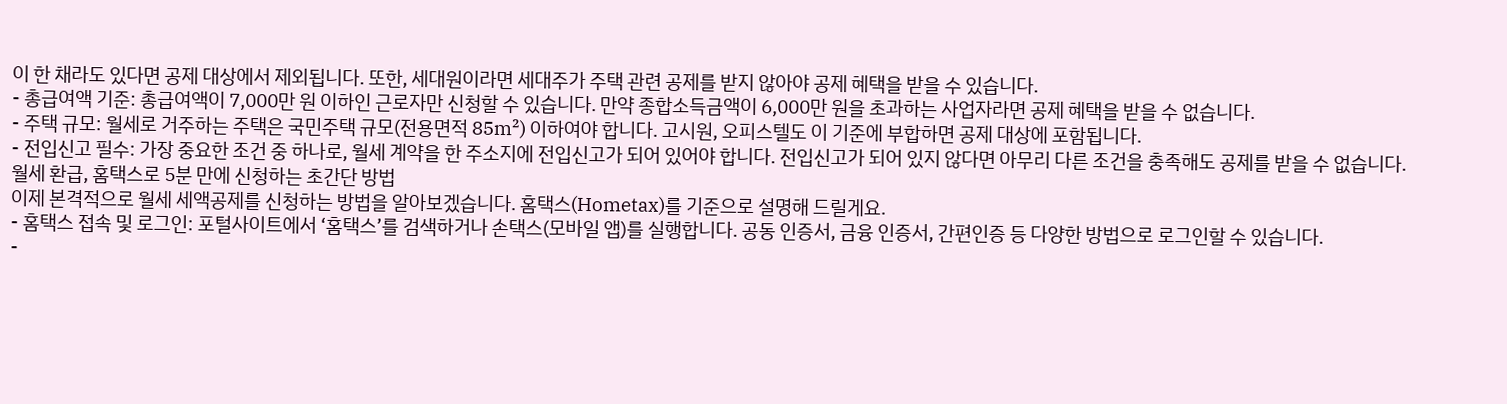이 한 채라도 있다면 공제 대상에서 제외됩니다. 또한, 세대원이라면 세대주가 주택 관련 공제를 받지 않아야 공제 혜택을 받을 수 있습니다.
- 총급여액 기준: 총급여액이 7,000만 원 이하인 근로자만 신청할 수 있습니다. 만약 종합소득금액이 6,000만 원을 초과하는 사업자라면 공제 혜택을 받을 수 없습니다.
- 주택 규모: 월세로 거주하는 주택은 국민주택 규모(전용면적 85m²) 이하여야 합니다. 고시원, 오피스텔도 이 기준에 부합하면 공제 대상에 포함됩니다.
- 전입신고 필수: 가장 중요한 조건 중 하나로, 월세 계약을 한 주소지에 전입신고가 되어 있어야 합니다. 전입신고가 되어 있지 않다면 아무리 다른 조건을 충족해도 공제를 받을 수 없습니다.
월세 환급, 홈택스로 5분 만에 신청하는 초간단 방법
이제 본격적으로 월세 세액공제를 신청하는 방법을 알아보겠습니다. 홈택스(Hometax)를 기준으로 설명해 드릴게요.
- 홈택스 접속 및 로그인: 포털사이트에서 ‘홈택스’를 검색하거나 손택스(모바일 앱)를 실행합니다. 공동 인증서, 금융 인증서, 간편인증 등 다양한 방법으로 로그인할 수 있습니다.
-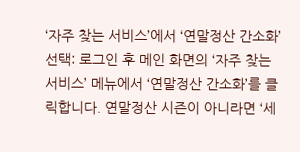‘자주 찾는 서비스’에서 ‘연말정산 간소화’ 선택: 로그인 후 메인 화면의 ‘자주 찾는 서비스’ 메뉴에서 ‘연말정산 간소화’를 클릭합니다. 연말정산 시즌이 아니라면 ‘세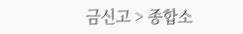금신고 > 종합소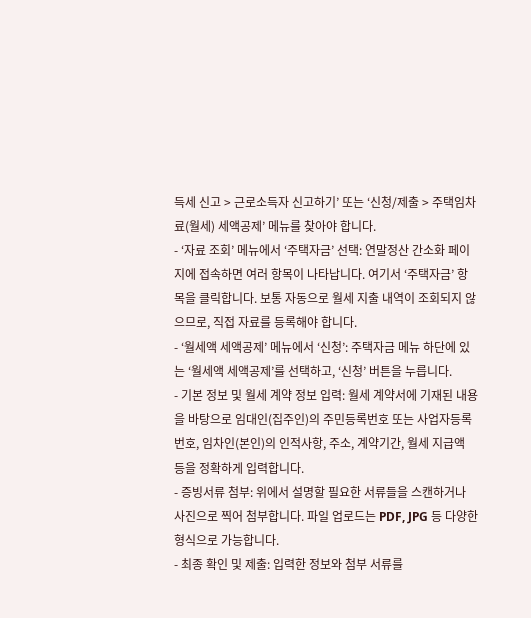득세 신고 > 근로소득자 신고하기’ 또는 ‘신청/제출 > 주택임차료(월세) 세액공제’ 메뉴를 찾아야 합니다.
- ‘자료 조회’ 메뉴에서 ‘주택자금’ 선택: 연말정산 간소화 페이지에 접속하면 여러 항목이 나타납니다. 여기서 ‘주택자금’ 항목을 클릭합니다. 보통 자동으로 월세 지출 내역이 조회되지 않으므로, 직접 자료를 등록해야 합니다.
- ‘월세액 세액공제’ 메뉴에서 ‘신청’: 주택자금 메뉴 하단에 있는 ‘월세액 세액공제’를 선택하고, ‘신청’ 버튼을 누릅니다.
- 기본 정보 및 월세 계약 정보 입력: 월세 계약서에 기재된 내용을 바탕으로 임대인(집주인)의 주민등록번호 또는 사업자등록번호, 임차인(본인)의 인적사항, 주소, 계약기간, 월세 지급액 등을 정확하게 입력합니다.
- 증빙서류 첨부: 위에서 설명할 필요한 서류들을 스캔하거나 사진으로 찍어 첨부합니다. 파일 업로드는 PDF, JPG 등 다양한 형식으로 가능합니다.
- 최종 확인 및 제출: 입력한 정보와 첨부 서류를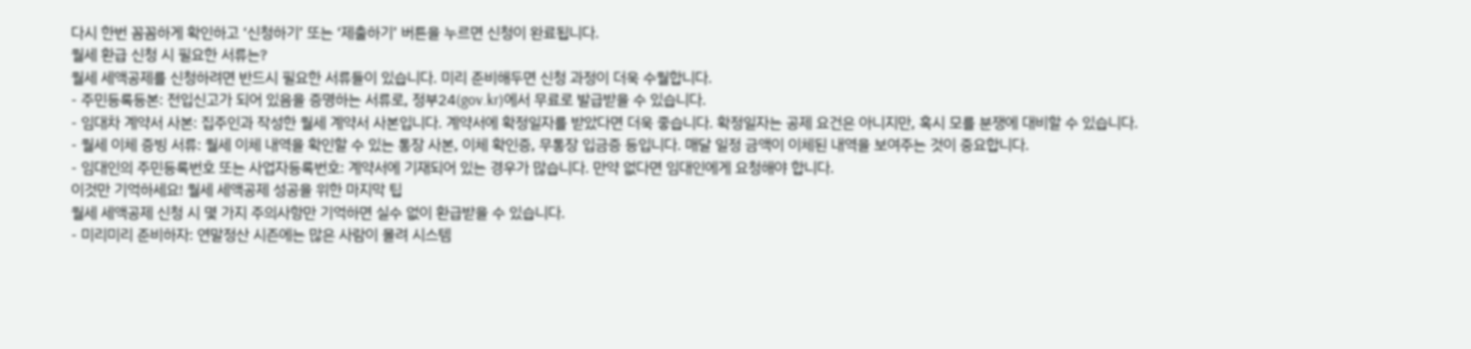다시 한번 꼼꼼하게 확인하고 ‘신청하기’ 또는 ‘제출하기’ 버튼을 누르면 신청이 완료됩니다.
월세 환급 신청 시 필요한 서류는?
월세 세액공제를 신청하려면 반드시 필요한 서류들이 있습니다. 미리 준비해두면 신청 과정이 더욱 수월합니다.
- 주민등록등본: 전입신고가 되어 있음을 증명하는 서류로, 정부24(gov.kr)에서 무료로 발급받을 수 있습니다.
- 임대차 계약서 사본: 집주인과 작성한 월세 계약서 사본입니다. 계약서에 확정일자를 받았다면 더욱 좋습니다. 확정일자는 공제 요건은 아니지만, 혹시 모를 분쟁에 대비할 수 있습니다.
- 월세 이체 증빙 서류: 월세 이체 내역을 확인할 수 있는 통장 사본, 이체 확인증, 무통장 입금증 등입니다. 매달 일정 금액이 이체된 내역을 보여주는 것이 중요합니다.
- 임대인의 주민등록번호 또는 사업자등록번호: 계약서에 기재되어 있는 경우가 많습니다. 만약 없다면 임대인에게 요청해야 합니다.
이것만 기억하세요! 월세 세액공제 성공을 위한 마지막 팁
월세 세액공제 신청 시 몇 가지 주의사항만 기억하면 실수 없이 환급받을 수 있습니다.
- 미리미리 준비하자: 연말정산 시즌에는 많은 사람이 몰려 시스템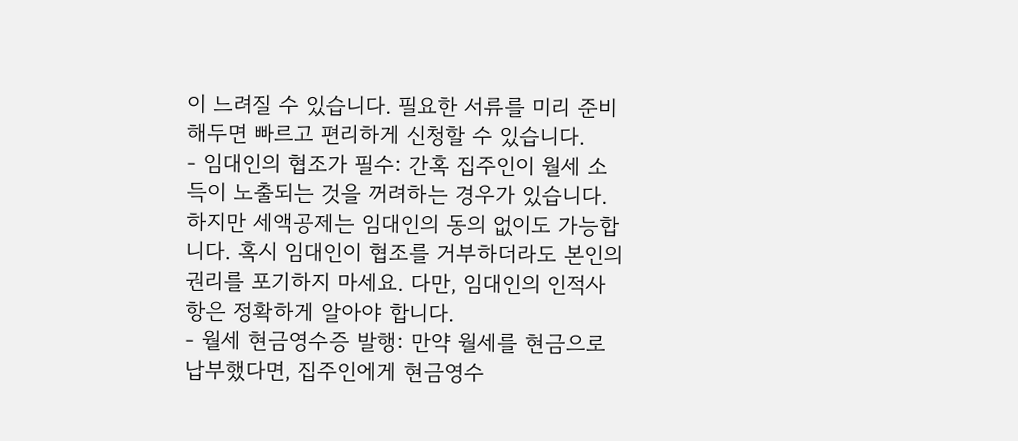이 느려질 수 있습니다. 필요한 서류를 미리 준비해두면 빠르고 편리하게 신청할 수 있습니다.
- 임대인의 협조가 필수: 간혹 집주인이 월세 소득이 노출되는 것을 꺼려하는 경우가 있습니다. 하지만 세액공제는 임대인의 동의 없이도 가능합니다. 혹시 임대인이 협조를 거부하더라도 본인의 권리를 포기하지 마세요. 다만, 임대인의 인적사항은 정확하게 알아야 합니다.
- 월세 현금영수증 발행: 만약 월세를 현금으로 납부했다면, 집주인에게 현금영수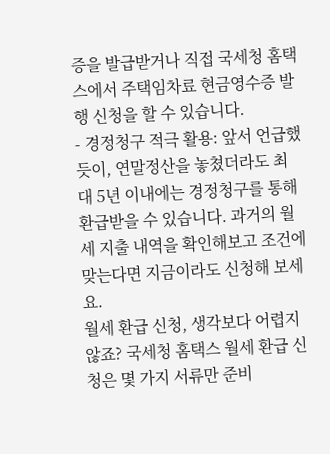증을 발급받거나 직접 국세청 홈택스에서 주택임차료 현금영수증 발행 신청을 할 수 있습니다.
- 경정청구 적극 활용: 앞서 언급했듯이, 연말정산을 놓쳤더라도 최대 5년 이내에는 경정청구를 통해 환급받을 수 있습니다. 과거의 월세 지출 내역을 확인해보고 조건에 맞는다면 지금이라도 신청해 보세요.
월세 환급 신청, 생각보다 어렵지 않죠? 국세청 홈택스 월세 환급 신청은 몇 가지 서류만 준비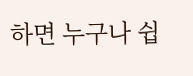하면 누구나 쉽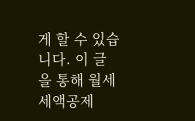게 할 수 있습니다. 이 글을 통해 월세 세액공제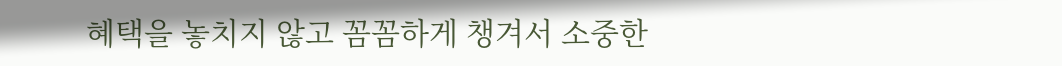혜택을 놓치지 않고 꼼꼼하게 챙겨서 소중한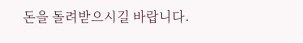돈을 돌려받으시길 바랍니다.